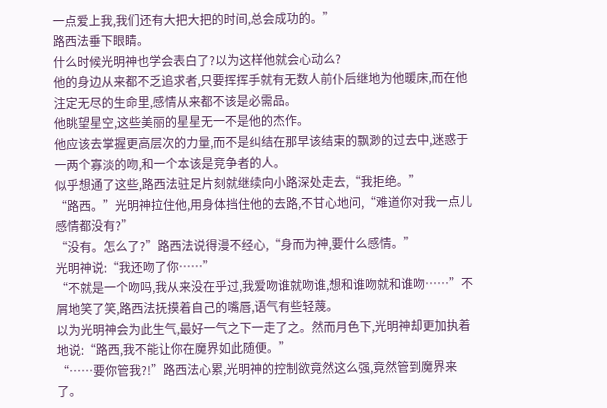一点爱上我,我们还有大把大把的时间,总会成功的。”
路西法垂下眼睛。
什么时候光明神也学会表白了?以为这样他就会心动么?
他的身边从来都不乏追求者,只要挥挥手就有无数人前仆后继地为他暖床,而在他注定无尽的生命里,感情从来都不该是必需品。
他眺望星空,这些美丽的星星无一不是他的杰作。
他应该去掌握更高层次的力量,而不是纠结在那早该结束的飘渺的过去中,迷惑于一两个寡淡的吻,和一个本该是竞争者的人。
似乎想通了这些,路西法驻足片刻就继续向小路深处走去,“我拒绝。”
“路西。”光明神拉住他,用身体挡住他的去路,不甘心地问,“难道你对我一点儿感情都没有?”
“没有。怎么了?”路西法说得漫不经心,“身而为神,要什么感情。”
光明神说:“我还吻了你……”
“不就是一个吻吗,我从来没在乎过,我爱吻谁就吻谁,想和谁吻就和谁吻……”不屑地笑了笑,路西法抚摸着自己的嘴唇,语气有些轻蔑。
以为光明神会为此生气,最好一气之下一走了之。然而月色下,光明神却更加执着地说:“路西,我不能让你在魔界如此随便。”
“……要你管我?!”路西法心累,光明神的控制欲竟然这么强,竟然管到魔界来了。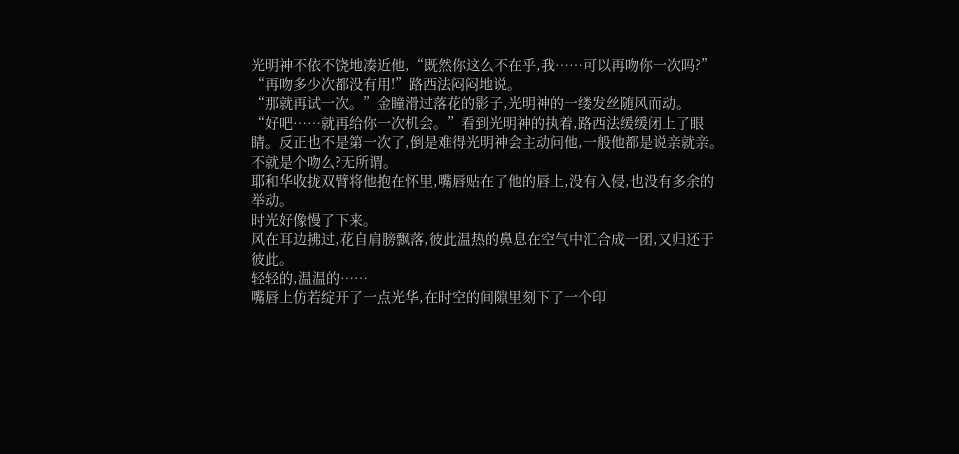光明神不依不饶地凑近他,“既然你这么不在乎,我……可以再吻你一次吗?”
“再吻多少次都没有用!”路西法闷闷地说。
“那就再试一次。”金瞳滑过落花的影子,光明神的一缕发丝随风而动。
“好吧……就再给你一次机会。”看到光明神的执着,路西法缓缓闭上了眼睛。反正也不是第一次了,倒是难得光明神会主动问他,一般他都是说亲就亲。
不就是个吻么?无所谓。
耶和华收拢双臂将他抱在怀里,嘴唇贴在了他的唇上,没有入侵,也没有多余的举动。
时光好像慢了下来。
风在耳边拂过,花自肩膀飘落,彼此温热的鼻息在空气中汇合成一团,又归还于彼此。
轻轻的,温温的……
嘴唇上仿若绽开了一点光华,在时空的间隙里刻下了一个印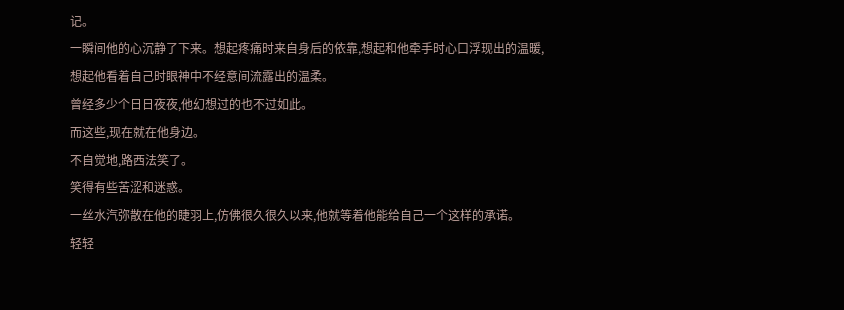记。
一瞬间他的心沉静了下来。想起疼痛时来自身后的依靠,想起和他牵手时心口浮现出的温暖,想起他看着自己时眼神中不经意间流露出的温柔。
曾经多少个日日夜夜,他幻想过的也不过如此。
而这些,现在就在他身边。
不自觉地,路西法笑了。
笑得有些苦涩和迷惑。
一丝水汽弥散在他的睫羽上,仿佛很久很久以来,他就等着他能给自己一个这样的承诺。
轻轻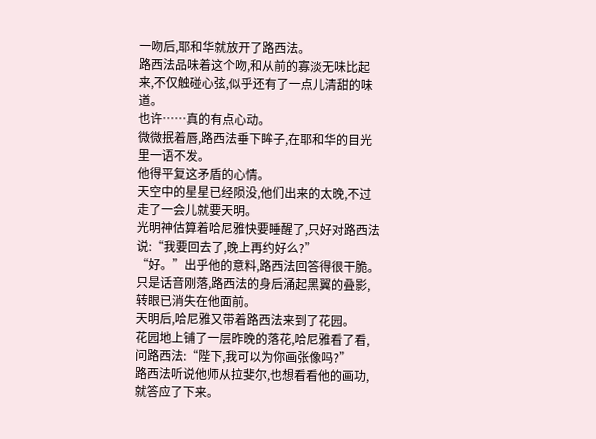一吻后,耶和华就放开了路西法。
路西法品味着这个吻,和从前的寡淡无味比起来,不仅触碰心弦,似乎还有了一点儿清甜的味道。
也许……真的有点心动。
微微抿着唇,路西法垂下眸子,在耶和华的目光里一语不发。
他得平复这矛盾的心情。
天空中的星星已经陨没,他们出来的太晚,不过走了一会儿就要天明。
光明神估算着哈尼雅快要睡醒了,只好对路西法说:“我要回去了,晚上再约好么?”
“好。”出乎他的意料,路西法回答得很干脆。
只是话音刚落,路西法的身后涌起黑翼的叠影,转眼已消失在他面前。
天明后,哈尼雅又带着路西法来到了花园。
花园地上铺了一层昨晚的落花,哈尼雅看了看,问路西法:“陛下,我可以为你画张像吗?”
路西法听说他师从拉斐尔,也想看看他的画功,就答应了下来。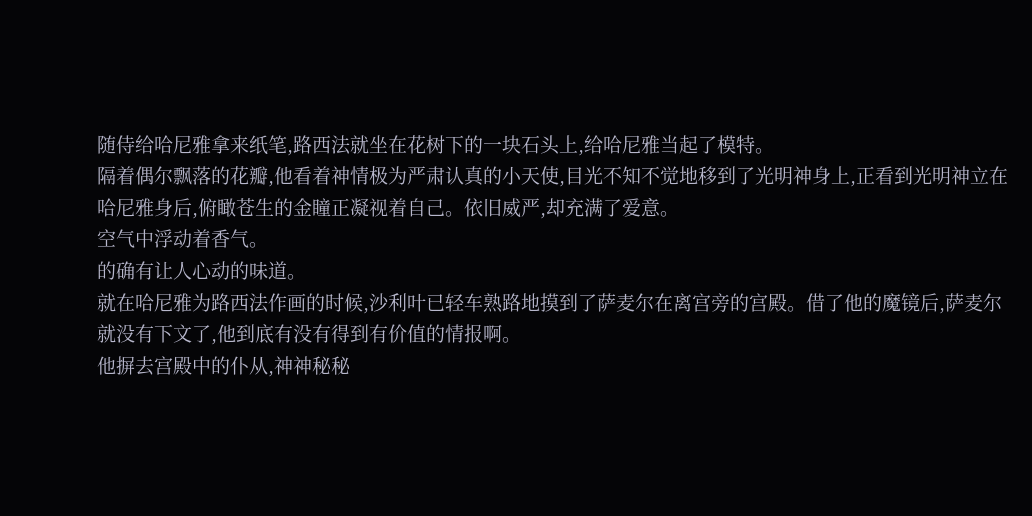随侍给哈尼雅拿来纸笔,路西法就坐在花树下的一块石头上,给哈尼雅当起了模特。
隔着偶尔飘落的花瓣,他看着神情极为严肃认真的小天使,目光不知不觉地移到了光明神身上,正看到光明神立在哈尼雅身后,俯瞰苍生的金瞳正凝视着自己。依旧威严,却充满了爱意。
空气中浮动着香气。
的确有让人心动的味道。
就在哈尼雅为路西法作画的时候,沙利叶已轻车熟路地摸到了萨麦尔在离宫旁的宫殿。借了他的魔镜后,萨麦尔就没有下文了,他到底有没有得到有价值的情报啊。
他摒去宫殿中的仆从,神神秘秘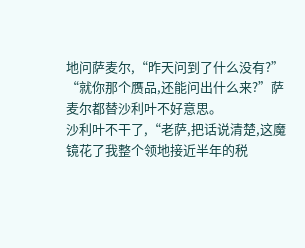地问萨麦尔,“昨天问到了什么没有?”
“就你那个赝品,还能问出什么来?”萨麦尔都替沙利叶不好意思。
沙利叶不干了,“老萨,把话说清楚,这魔镜花了我整个领地接近半年的税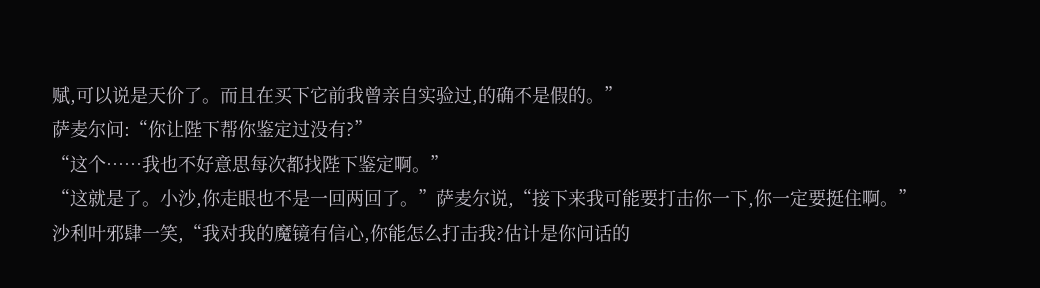赋,可以说是天价了。而且在买下它前我曾亲自实验过,的确不是假的。”
萨麦尔问:“你让陛下帮你鉴定过没有?”
“这个……我也不好意思每次都找陛下鉴定啊。”
“这就是了。小沙,你走眼也不是一回两回了。”萨麦尔说,“接下来我可能要打击你一下,你一定要挺住啊。”
沙利叶邪肆一笑,“我对我的魔镜有信心,你能怎么打击我?估计是你问话的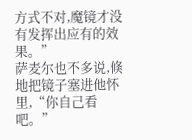方式不对,魔镜才没有发挥出应有的效果。”
萨麦尔也不多说,倏地把镜子塞进他怀里,“你自己看吧。”